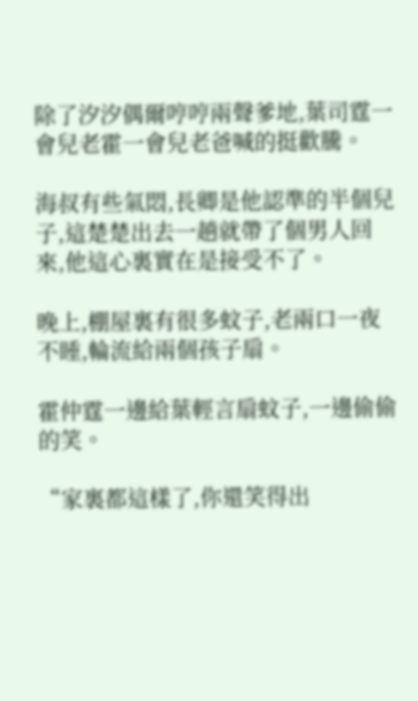除了汐汐偶爾哼哼兩聲爹地,葉司霆一會兒老霍一會兒老爸喊的挺歡騰。

海叔有些氣悶,長卿是他認準的半個兒子,這楚楚出去一趟就帶了個男人回來,他這心裏實在是接受不了。

晚上,棚屋裏有很多蚊子,老兩口一夜不睡,輪流給兩個孩子扇。

霍仲霆一邊給葉輕言扇蚊子,一邊偷偷的笑。

“家裏都這樣了,你還笑得出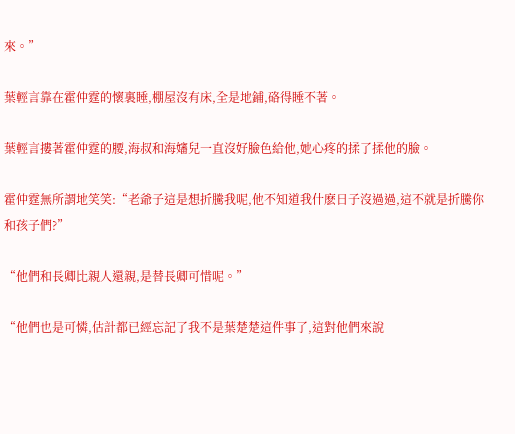來。”

葉輕言靠在霍仲霆的懷裏睡,棚屋沒有床,全是地鋪,硌得睡不著。

葉輕言摟著霍仲霆的腰,海叔和海嬸兒一直沒好臉色給他,她心疼的揉了揉他的臉。

霍仲霆無所謂地笑笑:“老爺子這是想折騰我呢,他不知道我什麽日子沒過過,這不就是折騰你和孩子們?”

“他們和長卿比親人還親,是替長卿可惜呢。”

“他們也是可憐,估計都已經忘記了我不是葉楚楚這件事了,這對他們來說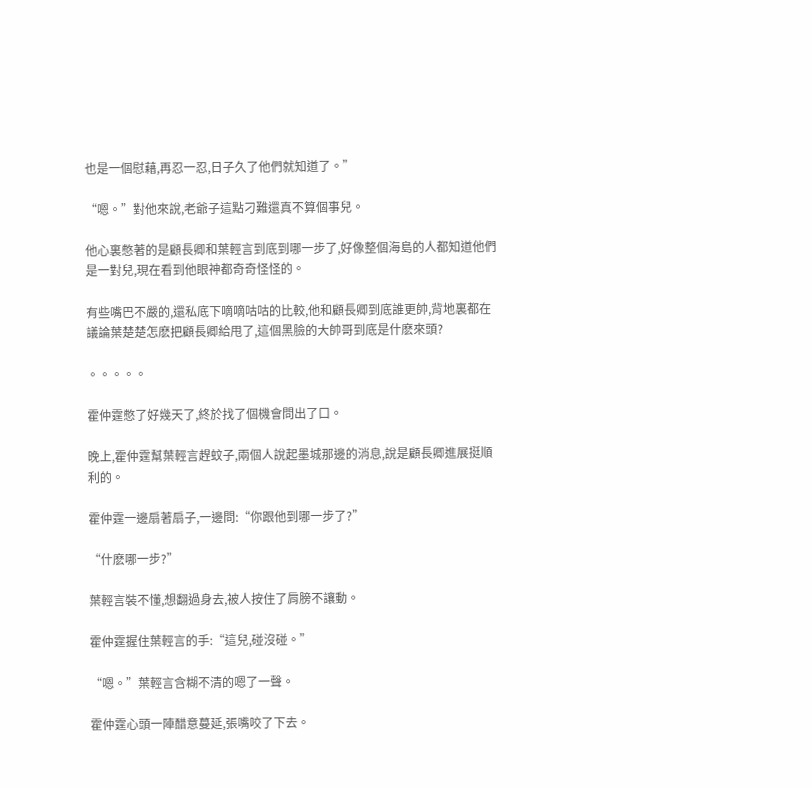也是一個慰藉,再忍一忍,日子久了他們就知道了。”

“嗯。”對他來說,老爺子這點刁難還真不算個事兒。

他心裏憋著的是顧長卿和葉輕言到底到哪一步了,好像整個海島的人都知道他們是一對兒,現在看到他眼神都奇奇怪怪的。

有些嘴巴不嚴的,還私底下嘀嘀咕咕的比較,他和顧長卿到底誰更帥,背地裏都在議論葉楚楚怎麽把顧長卿給甩了,這個黑臉的大帥哥到底是什麽來頭?

。。。。。

霍仲霆憋了好幾天了,終於找了個機會問出了口。

晚上,霍仲霆幫葉輕言趕蚊子,兩個人說起墨城那邊的消息,說是顧長卿進展挺順利的。

霍仲霆一邊扇著扇子,一邊問:“你跟他到哪一步了?”

“什麽哪一步?”

葉輕言裝不懂,想翻過身去,被人按住了肩膀不讓動。

霍仲霆握住葉輕言的手:“這兒,碰沒碰。”

“嗯。”葉輕言含糊不清的嗯了一聲。

霍仲霆心頭一陣醋意蔓延,張嘴咬了下去。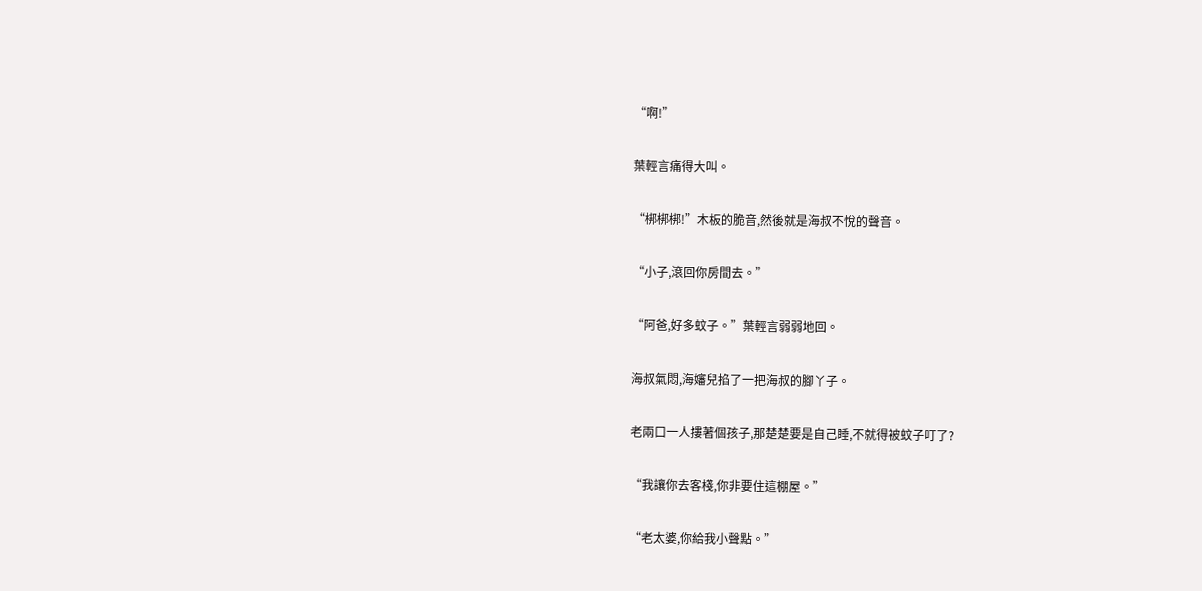“啊!”

葉輕言痛得大叫。

“梆梆梆!”木板的脆音,然後就是海叔不悅的聲音。

“小子,滾回你房間去。”

“阿爸,好多蚊子。”葉輕言弱弱地回。

海叔氣悶,海嬸兒掐了一把海叔的腳丫子。

老兩口一人摟著個孩子,那楚楚要是自己睡,不就得被蚊子叮了?

“我讓你去客棧,你非要住這棚屋。”

“老太婆,你給我小聲點。”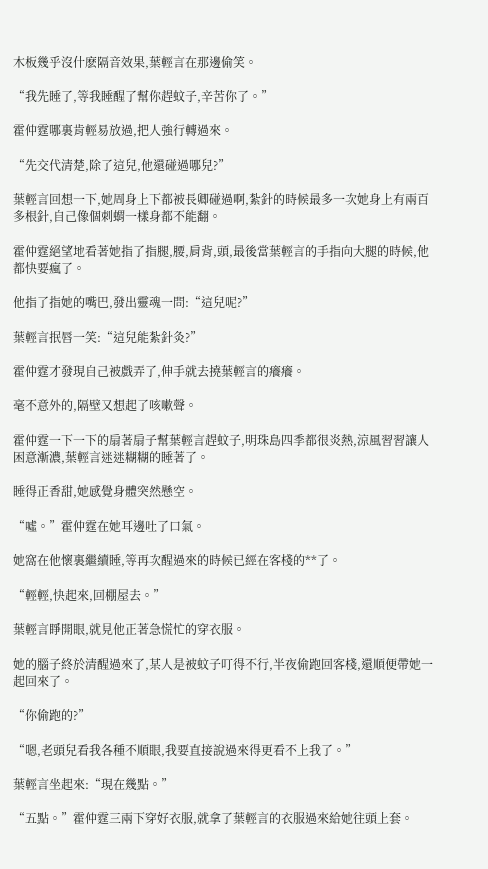木板幾乎沒什麽隔音效果,葉輕言在那邊偷笑。

“我先睡了,等我睡醒了幫你趕蚊子,辛苦你了。”

霍仲霆哪裏肯輕易放過,把人強行轉過來。

“先交代清楚,除了這兒,他還碰過哪兒?”

葉輕言回想一下,她周身上下都被長卿碰過啊,紮針的時候最多一次她身上有兩百多根針,自己像個刺蝟一樣身都不能翻。

霍仲霆絕望地看著她指了指腿,腰,肩背,頭,最後當葉輕言的手指向大腿的時候,他都快要瘋了。

他指了指她的嘴巴,發出靈魂一問:“這兒呢?”

葉輕言抿唇一笑:“這兒能紮針灸?”

霍仲霆才發現自己被戲弄了,伸手就去撓葉輕言的癢癢。

毫不意外的,隔壁又想起了咳嗽聲。

霍仲霆一下一下的扇著扇子幫葉輕言趕蚊子,明珠島四季都很炎熱,涼風習習讓人困意漸濃,葉輕言迷迷糊糊的睡著了。

睡得正香甜,她感覺身體突然懸空。

“噓。”霍仲霆在她耳邊吐了口氣。

她窩在他懷裏繼續睡,等再次醒過來的時候已經在客棧的**了。

“輕輕,快起來,回棚屋去。”

葉輕言睜開眼,就見他正著急慌忙的穿衣服。

她的腦子終於清醒過來了,某人是被蚊子叮得不行,半夜偷跑回客棧,還順便帶她一起回來了。

“你偷跑的?”

“嗯,老頭兒看我各種不順眼,我要直接說過來得更看不上我了。”

葉輕言坐起來:“現在幾點。”

“五點。”霍仲霆三兩下穿好衣服,就拿了葉輕言的衣服過來給她往頭上套。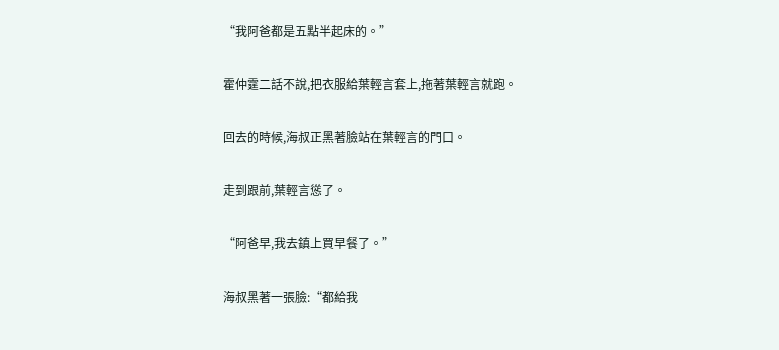“我阿爸都是五點半起床的。”

霍仲霆二話不說,把衣服給葉輕言套上,拖著葉輕言就跑。

回去的時候,海叔正黑著臉站在葉輕言的門口。

走到跟前,葉輕言慫了。

“阿爸早,我去鎮上買早餐了。”

海叔黑著一張臉:“都給我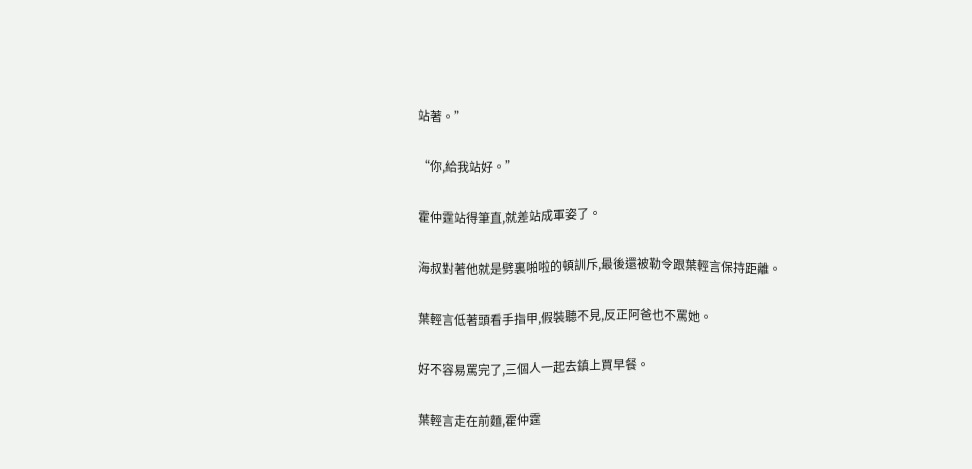站著。”

“你,給我站好。”

霍仲霆站得筆直,就差站成軍姿了。

海叔對著他就是劈裏啪啦的頓訓斥,最後還被勒令跟葉輕言保持距離。

葉輕言低著頭看手指甲,假裝聽不見,反正阿爸也不罵她。

好不容易罵完了,三個人一起去鎮上買早餐。

葉輕言走在前麵,霍仲霆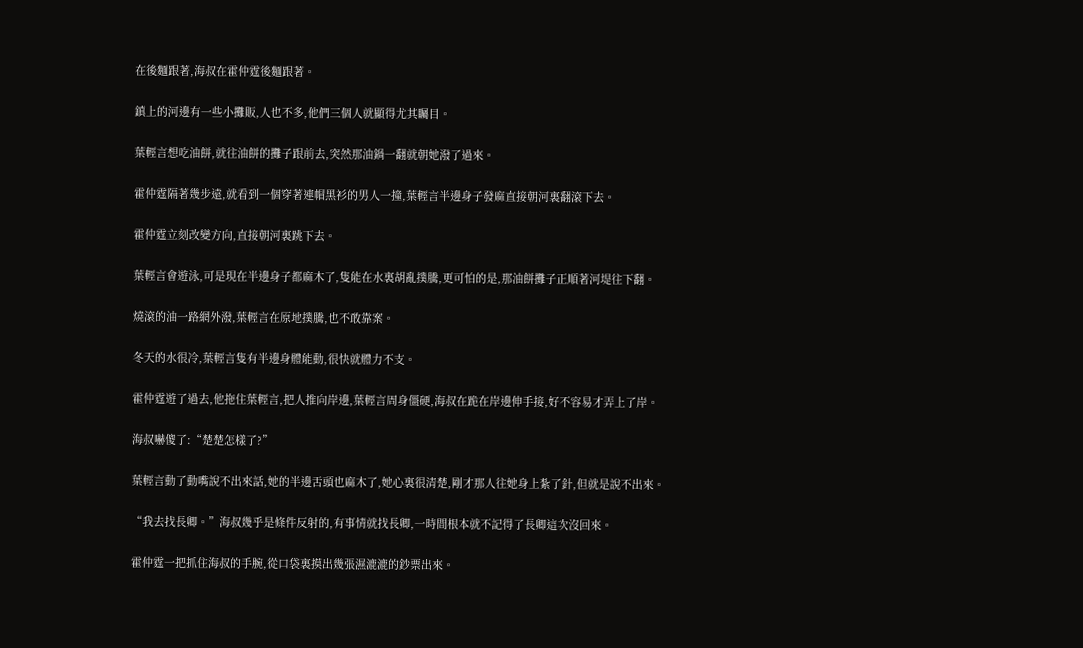在後麵跟著,海叔在霍仲霆後麵跟著。

鎮上的河邊有一些小攤販,人也不多,他們三個人就顯得尤其矚目。

葉輕言想吃油餅,就往油餅的攤子跟前去,突然那油鍋一翻就朝她潑了過來。

霍仲霆隔著幾步遠,就看到一個穿著連帽黑衫的男人一撞,葉輕言半邊身子發麻直接朝河裏翻滾下去。

霍仲霆立刻改變方向,直接朝河裏跳下去。

葉輕言會遊泳,可是現在半邊身子都麻木了,隻能在水裏胡亂撲騰,更可怕的是,那油餅攤子正順著河堤往下翻。

燒滾的油一路網外潑,葉輕言在原地撲騰,也不敢靠案。

冬天的水很冷,葉輕言隻有半邊身體能動,很快就體力不支。

霍仲霆遊了過去,他拖住葉輕言,把人推向岸邊,葉輕言周身僵硬,海叔在跪在岸邊伸手接,好不容易才弄上了岸。

海叔嚇傻了:“楚楚怎樣了?”

葉輕言動了動嘴說不出來話,她的半邊舌頭也麻木了,她心裏很清楚,剛才那人往她身上紮了針,但就是說不出來。

“我去找長卿。”海叔幾乎是條件反射的,有事情就找長卿,一時間根本就不記得了長卿這次沒回來。

霍仲霆一把抓住海叔的手腕,從口袋裏摸出幾張濕漉漉的鈔票出來。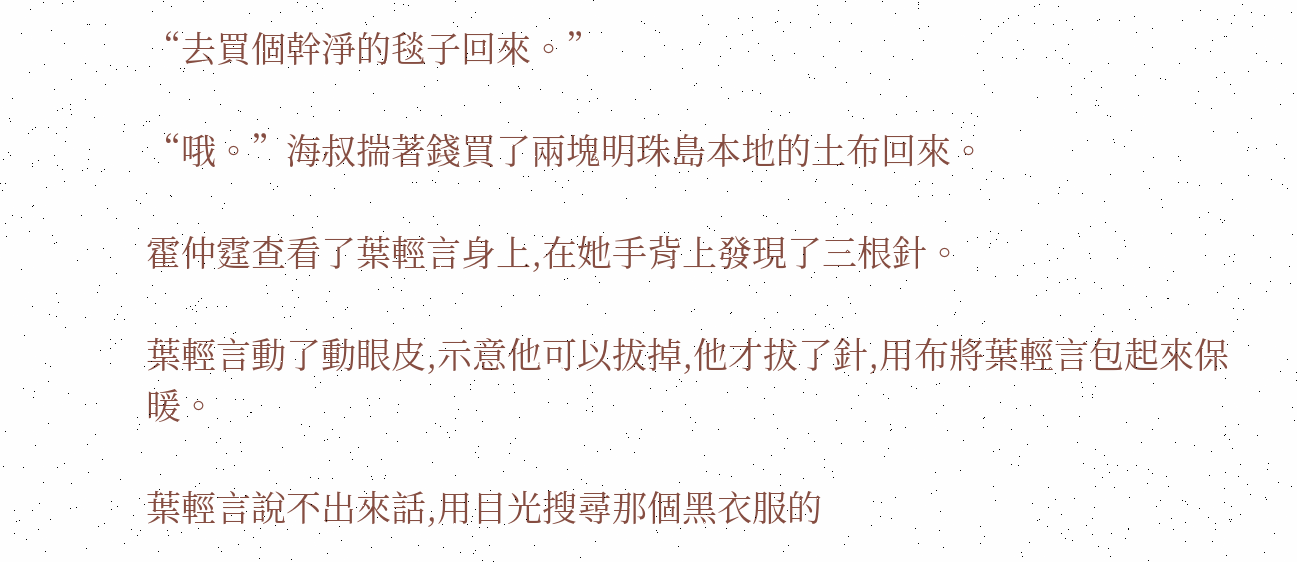“去買個幹淨的毯子回來。”

“哦。”海叔揣著錢買了兩塊明珠島本地的土布回來。

霍仲霆查看了葉輕言身上,在她手背上發現了三根針。

葉輕言動了動眼皮,示意他可以拔掉,他才拔了針,用布將葉輕言包起來保暖。

葉輕言說不出來話,用目光搜尋那個黑衣服的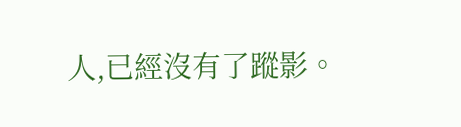人,已經沒有了蹤影。